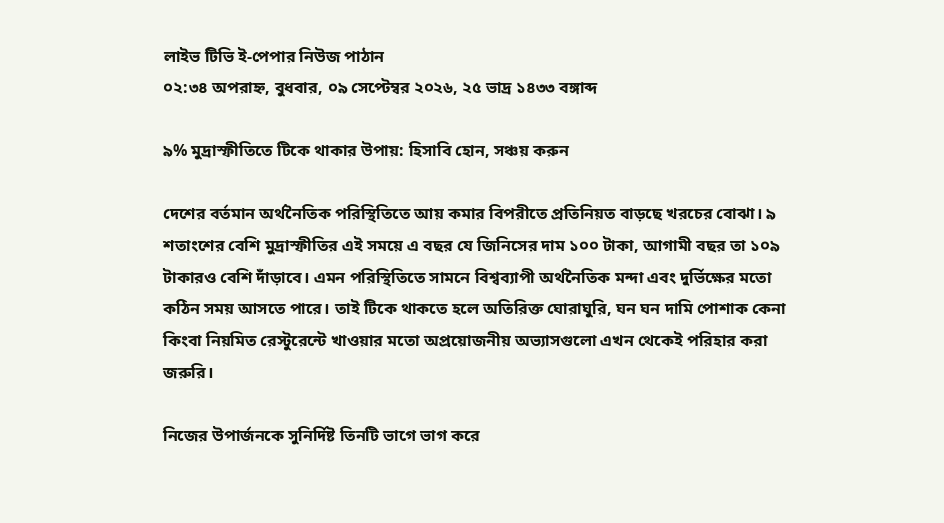লাইভ টিভি ই-পেপার নিউজ পাঠান
০২:৩৪ অপরাহ্ন, বুধবার, ০৯ সেপ্টেম্বর ২০২৬, ২৫ ভাদ্র ১৪৩৩ বঙ্গাব্দ

৯% মুদ্রাস্ফীতিতে টিকে থাকার উপায়: হিসাবি হোন, সঞ্চয় করুন

দেশের বর্তমান অর্থনৈতিক পরিস্থিতিতে আয় কমার বিপরীতে প্রতিনিয়ত বাড়ছে খরচের বোঝা। ৯ শতাংশের বেশি মুদ্রাস্ফীতির এই সময়ে এ বছর যে জিনিসের দাম ১০০ টাকা, আগামী বছর তা ১০৯ টাকারও বেশি দাঁড়াবে। এমন পরিস্থিতিতে সামনে বিশ্বব্যাপী অর্থনৈতিক মন্দা এবং দুর্ভিক্ষের মতো কঠিন সময় আসতে পারে। তাই টিকে থাকতে হলে অতিরিক্ত ঘোরাঘুরি, ঘন ঘন দামি পোশাক কেনা কিংবা নিয়মিত রেস্টুরেন্টে খাওয়ার মতো অপ্রয়োজনীয় অভ্যাসগুলো এখন থেকেই পরিহার করা জরুরি।

নিজের উপার্জনকে সুনির্দিষ্ট তিনটি ভাগে ভাগ করে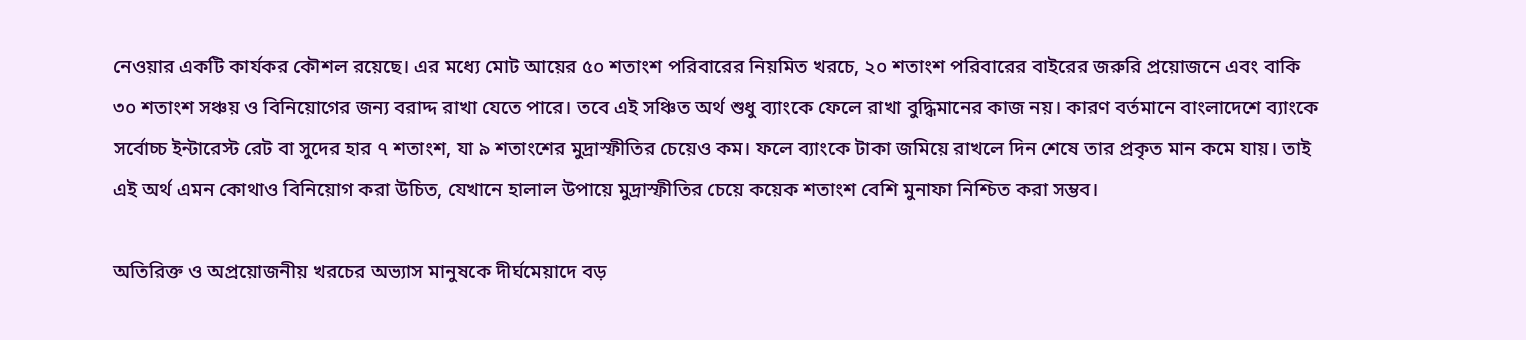নেওয়ার একটি কার্যকর কৌশল রয়েছে। এর মধ্যে মোট আয়ের ৫০ শতাংশ পরিবারের নিয়মিত খরচে, ২০ শতাংশ পরিবারের বাইরের জরুরি প্রয়োজনে এবং বাকি ৩০ শতাংশ সঞ্চয় ও বিনিয়োগের জন্য বরাদ্দ রাখা যেতে পারে। তবে এই সঞ্চিত অর্থ শুধু ব্যাংকে ফেলে রাখা বুদ্ধিমানের কাজ নয়। কারণ বর্তমানে বাংলাদেশে ব্যাংকে সর্বোচ্চ ইন্টারেস্ট রেট বা সুদের হার ৭ শতাংশ, যা ৯ শতাংশের মুদ্রাস্ফীতির চেয়েও কম। ফলে ব্যাংকে টাকা জমিয়ে রাখলে দিন শেষে তার প্রকৃত মান কমে যায়। তাই এই অর্থ এমন কোথাও বিনিয়োগ করা উচিত, যেখানে হালাল উপায়ে মুদ্রাস্ফীতির চেয়ে কয়েক শতাংশ বেশি মুনাফা নিশ্চিত করা সম্ভব।

অতিরিক্ত ও অপ্রয়োজনীয় খরচের অভ্যাস মানুষকে দীর্ঘমেয়াদে বড়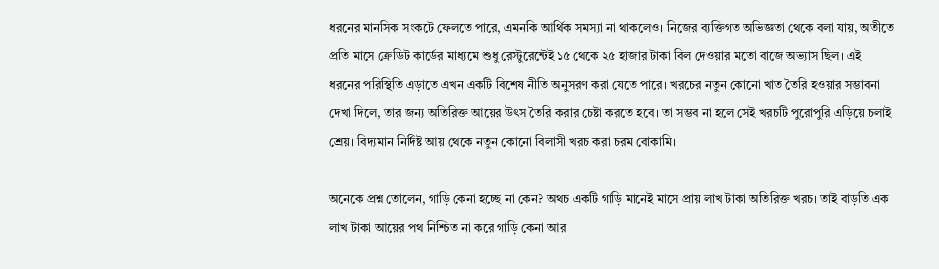ধরনের মানসিক সংকটে ফেলতে পারে, এমনকি আর্থিক সমস্যা না থাকলেও। নিজের ব্যক্তিগত অভিজ্ঞতা থেকে বলা যায়, অতীতে প্রতি মাসে ক্রেডিট কার্ডের মাধ্যমে শুধু রেস্টুরেন্টেই ১৫ থেকে ২৫ হাজার টাকা বিল দেওয়ার মতো বাজে অভ্যাস ছিল। এই ধরনের পরিস্থিতি এড়াতে এখন একটি বিশেষ নীতি অনুসরণ করা যেতে পারে। খরচের নতুন কোনো খাত তৈরি হওয়ার সম্ভাবনা দেখা দিলে, তার জন্য অতিরিক্ত আয়ের উৎস তৈরি করার চেষ্টা করতে হবে। তা সম্ভব না হলে সেই খরচটি পুরোপুরি এড়িয়ে চলাই শ্রেয়। বিদ্যমান নির্দিষ্ট আয় থেকে নতুন কোনো বিলাসী খরচ করা চরম বোকামি।

অনেকে প্রশ্ন তোলেন, গাড়ি কেনা হচ্ছে না কেন? অথচ একটি গাড়ি মানেই মাসে প্রায় লাখ টাকা অতিরিক্ত খরচ। তাই বাড়তি এক লাখ টাকা আয়ের পথ নিশ্চিত না করে গাড়ি কেনা আর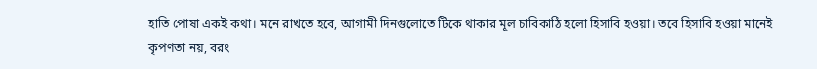হাতি পোষা একই কথা। মনে রাখতে হবে, আগামী দিনগুলোতে টিকে থাকার মূল চাবিকাঠি হলো হিসাবি হওয়া। তবে হিসাবি হওয়া মানেই কৃপণতা নয়, বরং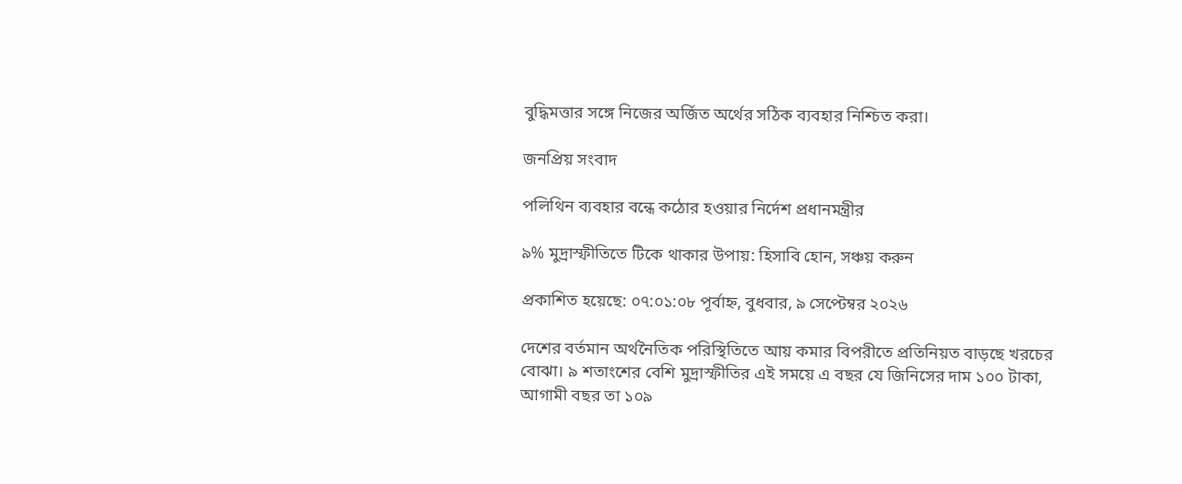বুদ্ধিমত্তার সঙ্গে নিজের অর্জিত অর্থের সঠিক ব্যবহার নিশ্চিত করা।

জনপ্রিয় সংবাদ

পলিথিন ব্যবহার বন্ধে কঠোর হওয়ার নির্দেশ প্রধানমন্ত্রীর

৯% মুদ্রাস্ফীতিতে টিকে থাকার উপায়: হিসাবি হোন, সঞ্চয় করুন

প্রকাশিত হয়েছে: ০৭:০১:০৮ পূর্বাহ্ন, বুধবার, ৯ সেপ্টেম্বর ২০২৬

দেশের বর্তমান অর্থনৈতিক পরিস্থিতিতে আয় কমার বিপরীতে প্রতিনিয়ত বাড়ছে খরচের বোঝা। ৯ শতাংশের বেশি মুদ্রাস্ফীতির এই সময়ে এ বছর যে জিনিসের দাম ১০০ টাকা, আগামী বছর তা ১০৯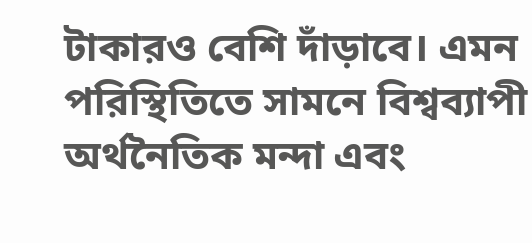টাকারও বেশি দাঁড়াবে। এমন পরিস্থিতিতে সামনে বিশ্বব্যাপী অর্থনৈতিক মন্দা এবং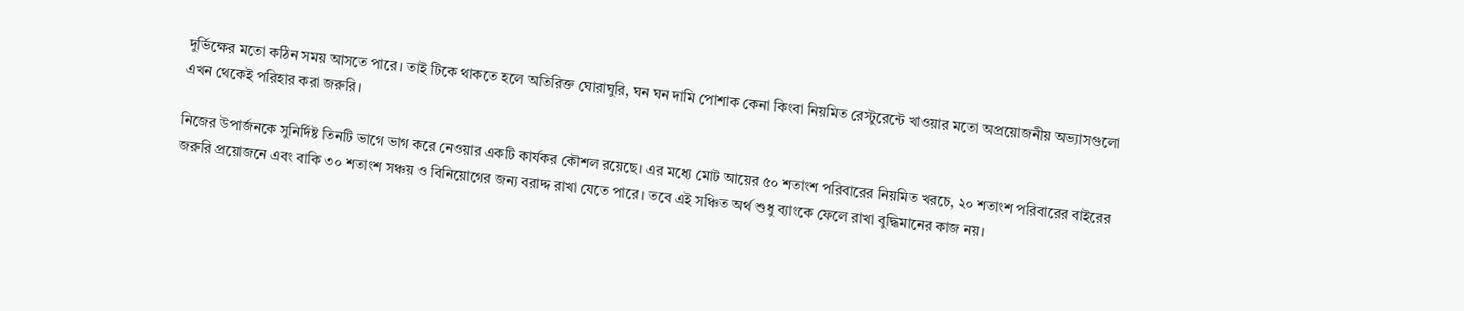দুর্ভিক্ষের মতো কঠিন সময় আসতে পারে। তাই টিকে থাকতে হলে অতিরিক্ত ঘোরাঘুরি, ঘন ঘন দামি পোশাক কেনা কিংবা নিয়মিত রেস্টুরেন্টে খাওয়ার মতো অপ্রয়োজনীয় অভ্যাসগুলো এখন থেকেই পরিহার করা জরুরি।

নিজের উপার্জনকে সুনির্দিষ্ট তিনটি ভাগে ভাগ করে নেওয়ার একটি কার্যকর কৌশল রয়েছে। এর মধ্যে মোট আয়ের ৫০ শতাংশ পরিবারের নিয়মিত খরচে, ২০ শতাংশ পরিবারের বাইরের জরুরি প্রয়োজনে এবং বাকি ৩০ শতাংশ সঞ্চয় ও বিনিয়োগের জন্য বরাদ্দ রাখা যেতে পারে। তবে এই সঞ্চিত অর্থ শুধু ব্যাংকে ফেলে রাখা বুদ্ধিমানের কাজ নয়।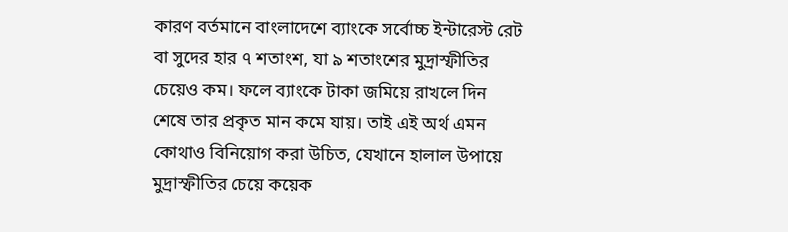কারণ বর্তমানে বাংলাদেশে ব্যাংকে সর্বোচ্চ ইন্টারেস্ট রেট বা সুদের হার ৭ শতাংশ, যা ৯ শতাংশের মুদ্রাস্ফীতির চেয়েও কম। ফলে ব্যাংকে টাকা জমিয়ে রাখলে দিন শেষে তার প্রকৃত মান কমে যায়। তাই এই অর্থ এমন কোথাও বিনিয়োগ করা উচিত, যেখানে হালাল উপায়ে মুদ্রাস্ফীতির চেয়ে কয়েক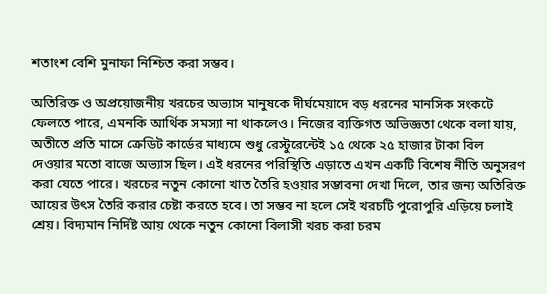শতাংশ বেশি মুনাফা নিশ্চিত করা সম্ভব।

অতিরিক্ত ও অপ্রয়োজনীয় খরচের অভ্যাস মানুষকে দীর্ঘমেয়াদে বড় ধরনের মানসিক সংকটে ফেলতে পারে, এমনকি আর্থিক সমস্যা না থাকলেও। নিজের ব্যক্তিগত অভিজ্ঞতা থেকে বলা যায়, অতীতে প্রতি মাসে ক্রেডিট কার্ডের মাধ্যমে শুধু রেস্টুরেন্টেই ১৫ থেকে ২৫ হাজার টাকা বিল দেওয়ার মতো বাজে অভ্যাস ছিল। এই ধরনের পরিস্থিতি এড়াতে এখন একটি বিশেষ নীতি অনুসরণ করা যেতে পারে। খরচের নতুন কোনো খাত তৈরি হওয়ার সম্ভাবনা দেখা দিলে, তার জন্য অতিরিক্ত আয়ের উৎস তৈরি করার চেষ্টা করতে হবে। তা সম্ভব না হলে সেই খরচটি পুরোপুরি এড়িয়ে চলাই শ্রেয়। বিদ্যমান নির্দিষ্ট আয় থেকে নতুন কোনো বিলাসী খরচ করা চরম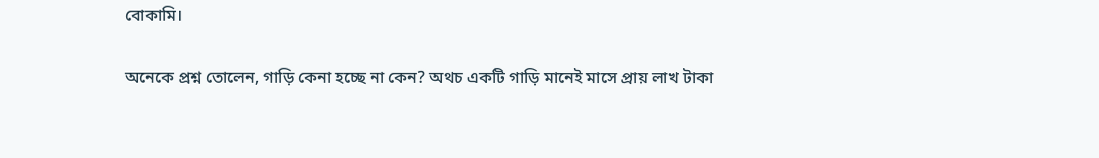বোকামি।

অনেকে প্রশ্ন তোলেন, গাড়ি কেনা হচ্ছে না কেন? অথচ একটি গাড়ি মানেই মাসে প্রায় লাখ টাকা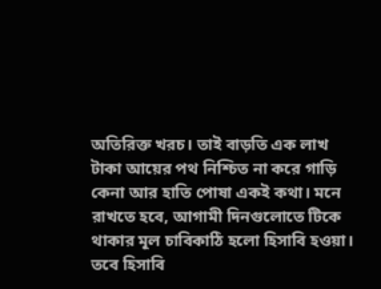অতিরিক্ত খরচ। তাই বাড়তি এক লাখ টাকা আয়ের পথ নিশ্চিত না করে গাড়ি কেনা আর হাতি পোষা একই কথা। মনে রাখতে হবে, আগামী দিনগুলোতে টিকে থাকার মূল চাবিকাঠি হলো হিসাবি হওয়া। তবে হিসাবি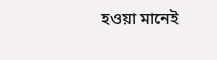হওয়া মানেই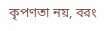কৃপণতা নয়, বরং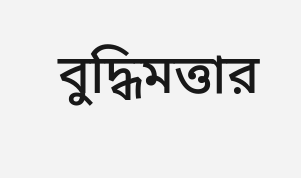বুদ্ধিমত্তার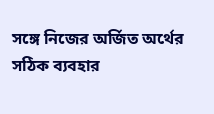সঙ্গে নিজের অর্জিত অর্থের সঠিক ব্যবহার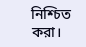নিশ্চিত করা।